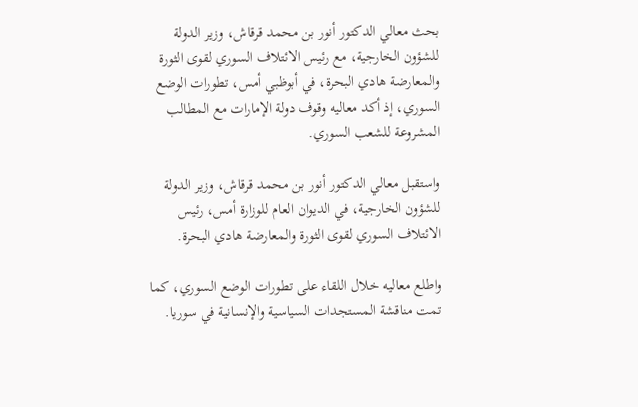بحث معالي الدكتور أنور بن محمد قرقاش، وزير الدولة للشؤون الخارجية، مع رئيس الائتلاف السوري لقوى الثورة والمعارضة هادي البحرة، في أبوظبي أمس، تطورات الوضع السوري، إذ أكد معاليه وقوف دولة الإمارات مع المطالب المشروعة للشعب السوري.

واستقبل معالي الدكتور أنور بن محمد قرقاش، وزير الدولة للشؤون الخارجية، في الديوان العام للوزارة أمس، رئيس الائتلاف السوري لقوى الثورة والمعارضة هادي البحرة.

واطلع معاليه خلال اللقاء على تطورات الوضع السوري، كما تمت مناقشة المستجدات السياسية والإنسانية في سوريا.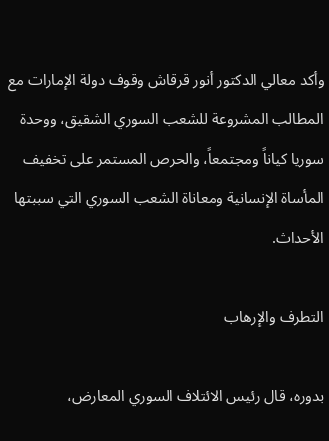وأكد معالي الدكتور أنور قرقاش وقوف دولة الإمارات مع المطالب المشروعة للشعب السوري الشقيق، ووحدة سوريا كياناً ومجتمعاً، والحرص المستمر على تخفيف المأساة الإنسانية ومعاناة الشعب السوري التي سببتها الأحداث.

التطرف والإرهاب

بدوره، قال رئيس الائتلاف السوري المعارض،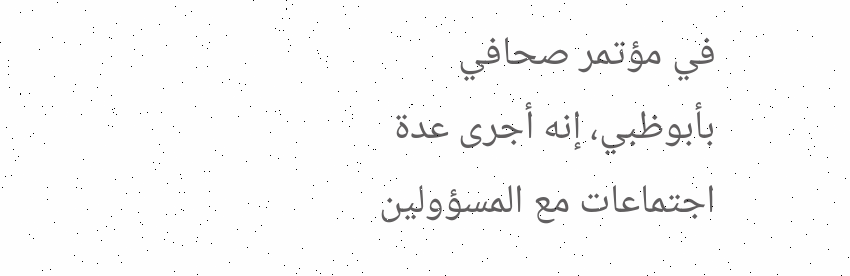في مؤتمر صحافي بأبوظبي، إنه أجرى عدة اجتماعات مع المسؤولين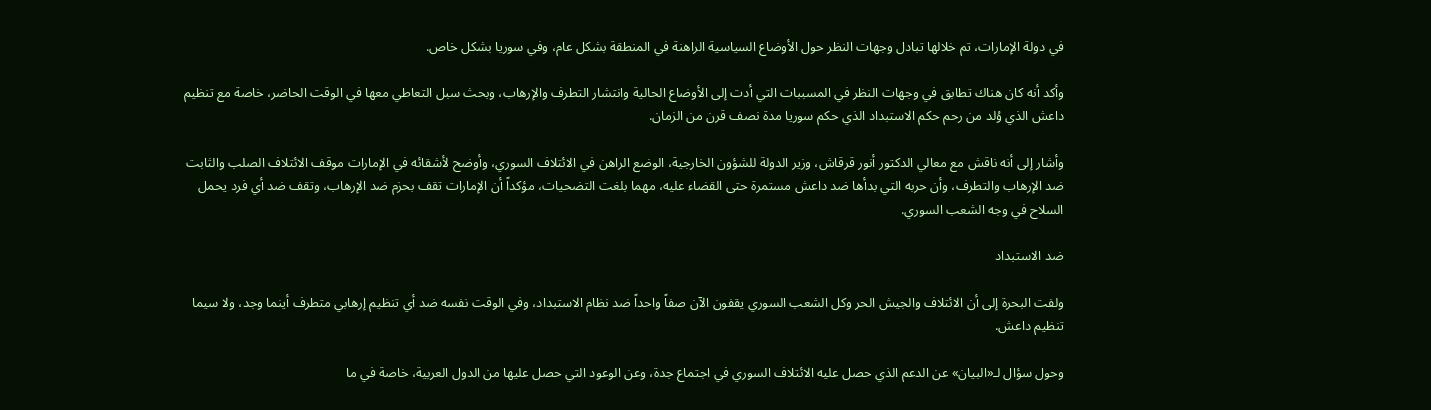في دولة الإمارات، تم خلالها تبادل وجهات النظر حول الأوضاع السياسية الراهنة في المنطقة بشكل عام، وفي سوريا بشكل خاص.

وأكد أنه كان هناك تطابق في وجهات النظر في المسببات التي أدت إلى الأوضاع الحالية وانتشار التطرف والإرهاب، وبحث سبل التعاطي معها في الوقت الحاضر، خاصة مع تنظيم داعش الذي وُلد من رحم حكم الاستبداد الذي حكم سوريا مدة نصف قرن من الزمان.

وأشار إلى أنه ناقش مع معالي الدكتور أنور قرقاش، وزير الدولة للشؤون الخارجية، الوضع الراهن في الائتلاف السوري، وأوضح لأشقائه في الإمارات موقف الائتلاف الصلب والثابت ضد الإرهاب والتطرف، وأن حربه التي بدأها ضد داعش مستمرة حتى القضاء عليه، مهما بلغت التضحيات، مؤكداً أن الإمارات تقف بحزم ضد الإرهاب، وتقف ضد أي فرد يحمل السلاح في وجه الشعب السوري.

ضد الاستبداد

ولفت البحرة إلى أن الائتلاف والجيش الحر وكل الشعب السوري يقفون الآن صفاً واحداً ضد نظام الاستبداد، وفي الوقت نفسه ضد أي تنظيم إرهابي متطرف أينما وجد، ولا سيما تنظيم داعش.

وحول سؤال لـ«البيان» عن الدعم الذي حصل عليه الائتلاف السوري في اجتماع جدة، وعن الوعود التي حصل عليها من الدول العربية، خاصة في ما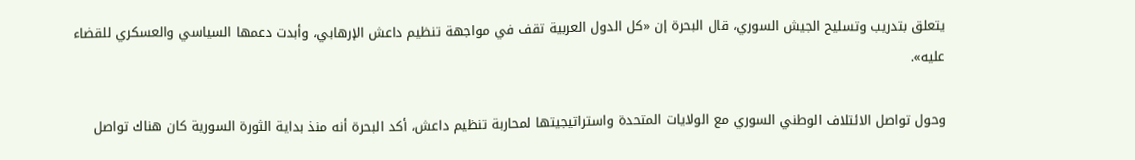يتعلق بتدريب وتسليح الجيش السوري، قال البحرة إن «كل الدول العربية تقف في مواجهة تنظيم داعش الإرهابي، وأبدت دعمها السياسي والعسكري للقضاء عليه».

وحول تواصل الائتلاف الوطني السوري مع الولايات المتحدة واستراتيجيتها لمحاربة تنظيم داعش، أكد البحرة أنه منذ بداية الثورة السورية كان هناك تواصل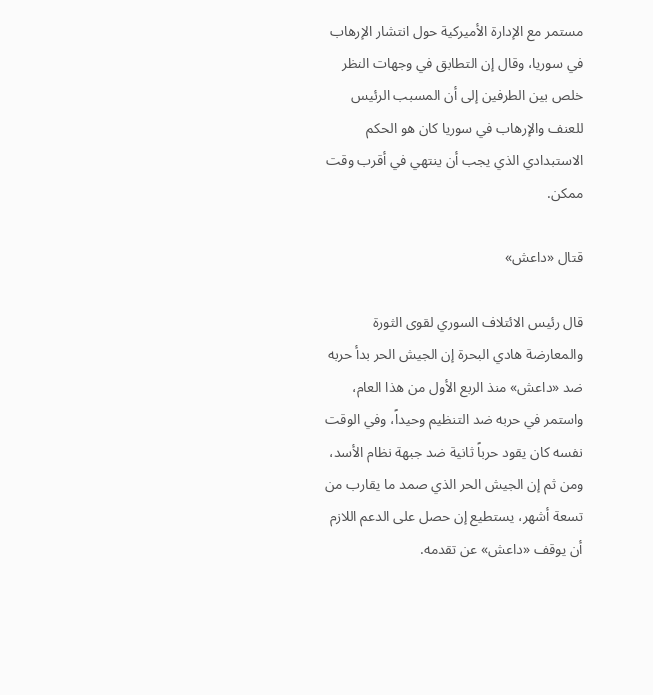مستمر مع الإدارة الأميركية حول انتشار الإرهاب في سوريا، وقال إن التطابق في وجهات النظر خلص بين الطرفين إلى أن المسبب الرئيس للعنف والإرهاب في سوريا كان هو الحكم الاستبدادي الذي يجب أن ينتهي في أقرب وقت ممكن.

قتال «داعش»

قال رئيس الائتلاف السوري لقوى الثورة والمعارضة هادي البحرة إن الجيش الحر بدأ حربه ضد «داعش» منذ الربع الأول من هذا العام، واستمر في حربه ضد التنظيم وحيداً، وفي الوقت نفسه كان يقود حرباً ثانية ضد جبهة نظام الأسد، ومن ثم إن الجيش الحر الذي صمد ما يقارب من تسعة أشهر، يستطيع إن حصل على الدعم اللازم أن يوقف «داعش» عن تقدمه.